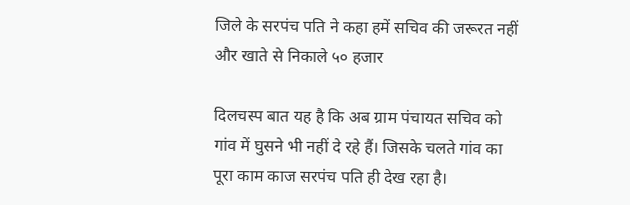जिले के सरपंच पति ने कहा हमें सचिव की जरूरत नहीं और खाते से निकाले ५० हजार

दिलचस्प बात यह है कि अब ग्राम पंचायत सचिव को गांव में घुसने भी नहीं दे रहे हैं। जिसके चलते गांव का पूरा काम काज सरपंच पति ही देख रहा है।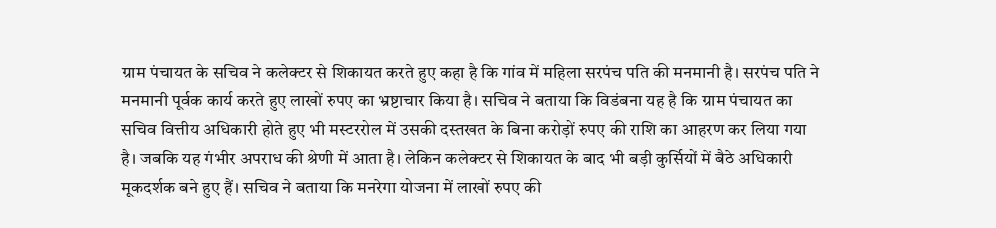ग्राम पंचायत के सचिव ने कलेक्टर से शिकायत करते हुए कहा है कि गांव में महिला सरपंच पति की मनमानी है। सरपंच पति ने मनमानी पूर्वक कार्य करते हुए लाखों रुपए का भ्रष्टाचार किया है। सचिव ने बताया कि विडंबना यह है कि ग्राम पंचायत का सचिव वित्तीय अधिकारी होते हुए भी मस्टररोल में उसकी दस्तखत के बिना करोड़ों रुपए की राशि का आहरण कर लिया गया है। जबकि यह गंभीर अपराध की श्रेणी में आता है। लेकिन कलेक्टर से शिकायत के बाद भी बड़ी कुर्सियों में बैठे अधिकारी मूकदर्शक बने हुए हैं। सचिव ने बताया कि मनरेगा योजना में लाखों रुपए की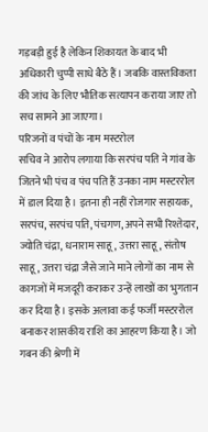गड़बड़ी हुई है लेकिन शिकायत के बाद भी अधिकारी चुप्पी साधे बैठे हैं। जबकि वास्तविकता की जांच के लिए भौतिक सत्यापन कराया जाए तो सच सामने आ जाएगा।
परिजनों व पंचों के नाम मस्टरोल
सचिव ने आरोप लगाया कि सरपंच पति ने गांव के जितने भी पंच व पंच पति हैं उनका नाम मस्टररोल में डाल दिया है। इतना ही नहीं रोजगार सहायक, सरपंच, सरपंच पति, पंचगण, अपने सभी रिश्तेदार, ज्योति चंद्रा, धनाराम साहू, उत्तरा साहू, संतोष साहू, उत्तरा चंद्रा जैसे जाने माने लोगों का नाम से कागजों में मजदूरी कराकर उन्हें लाखों का भुगतान कर दिया है। इसके अलावा कई फर्जी मस्टररोल बनाकर शासकीय राशि का आहरण किया है। जो गबन की श्रेणी में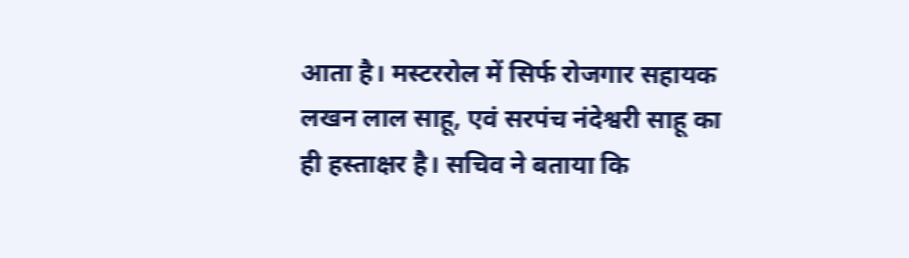आता है। मस्टररोल में सिर्फ रोजगार सहायक लखन लाल साहू, एवं सरपंच नंदेश्वरी साहू का ही हस्ताक्षर है। सचिव ने बताया कि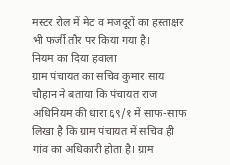मस्टर रोल में मेट व मजदूरों का हस्ताक्षर भी फर्जी तौर पर किया गया है।
नियम का दिया हवाला
ग्राम पंचायत का सचिव कुमार साय चौहान ने बताया कि पंचायत राज अधिनियम की धारा ६९/१ में साफ-साफ लिखा है कि ग्राम पंचायत में सचिव ही गांव का अधिकारी होता है। ग्राम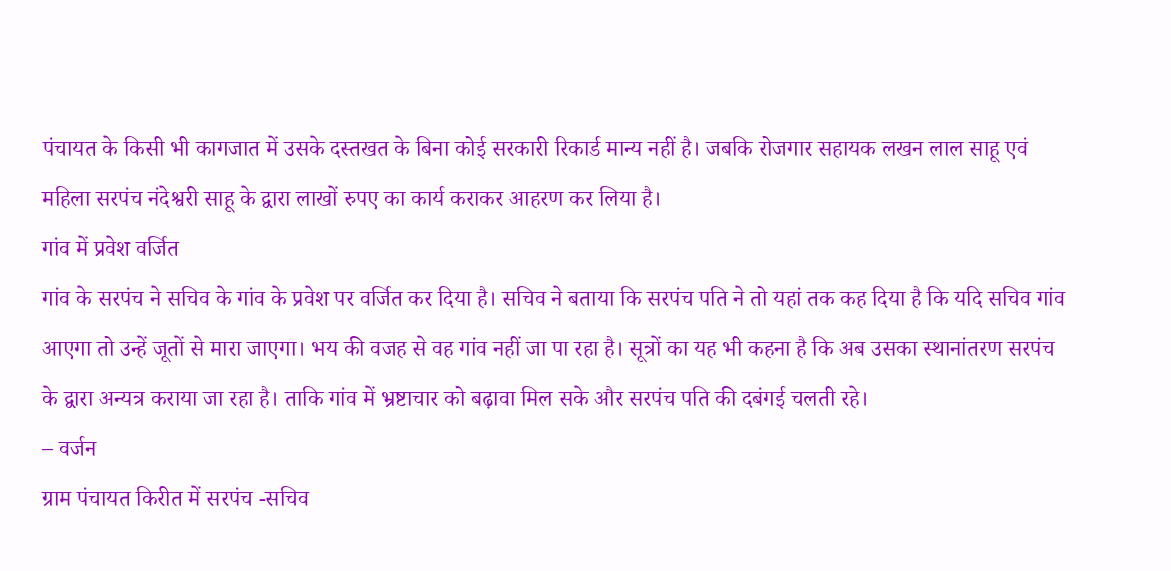पंचायत के किसी भी कागजात में उसके दस्तखत के बिना कोई सरकारी रिकार्ड मान्य नहीं है। जबकि रोजगार सहायक लखन लाल साहू एवं महिला सरपंच नंदेश्वरी साहू के द्वारा लाखों रुपए का कार्य कराकर आहरण कर लिया है।
गांव में प्रवेश वर्जित
गांव के सरपंच ने सचिव के गांव के प्रवेश पर वर्जित कर दिया है। सचिव ने बताया कि सरपंच पति ने तो यहां तक कह दिया है कि यदि सचिव गांव आएगा तो उन्हें जूतों से मारा जाएगा। भय की वजह से वह गांव नहीं जा पा रहा है। सूत्रों का यह भी कहना है कि अब उसका स्थानांतरण सरपंच के द्वारा अन्यत्र कराया जा रहा है। ताकि गांव में भ्रष्टाचार को बढ़ावा मिल सके और सरपंच पति की दबंगई चलती रहे।
– वर्जन
ग्राम पंचायत किरीत में सरपंच -सचिव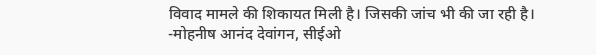विवाद मामले की शिकायत मिली है। जिसकी जांच भी की जा रही है।
-मोहनीष आनंद देवांगन, सीईओ